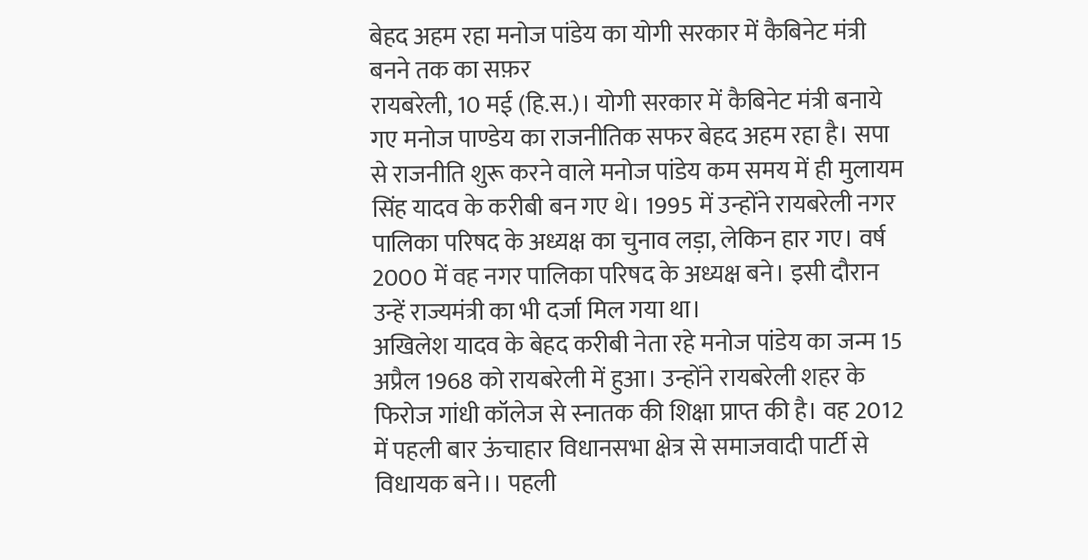बेहद अहम रहा मनोज पांडेय का योगी सरकार में कैबिनेट मंत्री बनने तक का सफ़र
रायबरेली, 10 मई (हि.स.)। योगी सरकार में कैबिनेट मंत्री बनाये गए मनोज पाण्डेय का राजनीतिक सफर बेहद अहम रहा है। सपा से राजनीति शुरू करने वाले मनोज पांडेय कम समय में ही मुलायम सिंह यादव के करीबी बन गए थे। 1995 में उन्होंने रायबरेली नगर पालिका परिषद के अध्यक्ष का चुनाव लड़ा, लेकिन हार गए। वर्ष 2000 में वह नगर पालिका परिषद के अध्यक्ष बने। इसी दौरान उन्हें राज्यमंत्री का भी दर्जा मिल गया था।
अखिलेश यादव के बेहद करीबी नेता रहे मनोज पांडेय का जन्म 15 अप्रैल 1968 को रायबरेली में हुआ। उन्होंने रायबरेली शहर के फिरोज गांधी कॉलेज से स्नातक की शिक्षा प्राप्त की है। वह 2012 में पहली बार ऊंचाहार विधानसभा क्षेत्र से समाजवादी पार्टी से विधायक बने।। पहली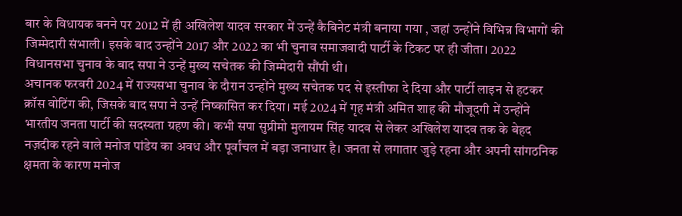बार के विधायक बनने पर 2012 में ही अखिलेश यादव सरकार में उन्हें कैबिनेट मंत्री बनाया गया , जहां उन्होंने विभिन्न विभागों की जिम्मेदारी संभाली। इसके बाद उन्होंने 2017 और 2022 का भी चुनाव समाजवादी पार्टी के टिकट पर ही जीता। 2022 विधानसभा चुनाव के बाद सपा ने उन्हें मुख्य सचेतक की जिम्मेदारी सौंपी थी।
अचानक फरवरी 2024 में राज्यसभा चुनाव के दौरान उन्होंने मुख्य सचेतक पद से इस्तीफा दे दिया और पार्टी लाइन से हटकर क्रॉस वोटिंग की, जिसके बाद सपा ने उन्हें निष्कासित कर दिया। मई 2024 में गृह मंत्री अमित शाह की मौजूदगी में उन्होंने भारतीय जनता पार्टी की सदस्यता ग्रहण की। कभी सपा सुप्रीमो मुलायम सिंह यादव से लेकर अखिलेश यादव तक के बेहद नज़दीक रहने वाले मनोज पांडेय का अवध और पूर्वांचल में बड़ा जनाधार है। जनता से लगातार जुड़े रहना और अपनी सांगठनिक क्षमता के कारण मनोज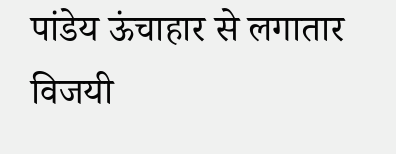पांडेय ऊंचाहार से लगातार विजयी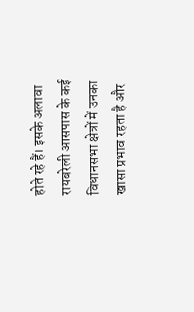होते रहे हैं। इसके अलावा रायबरेली आसपास के कई विधानसभा क्षेत्रों में उनका खासा प्रभाव रहता है और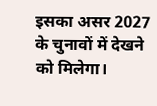इसका असर 2027 के चुनावों में देखने को मिलेगा।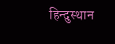हिन्दुस्थान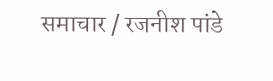समाचार / रजनीश पांडे